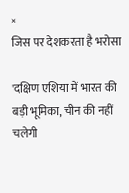×
जिस पर देशकरता है भरोसा

'दक्षिण एशिया में भारत की बड़ी भूमिका, चीन की नहीं चलेगी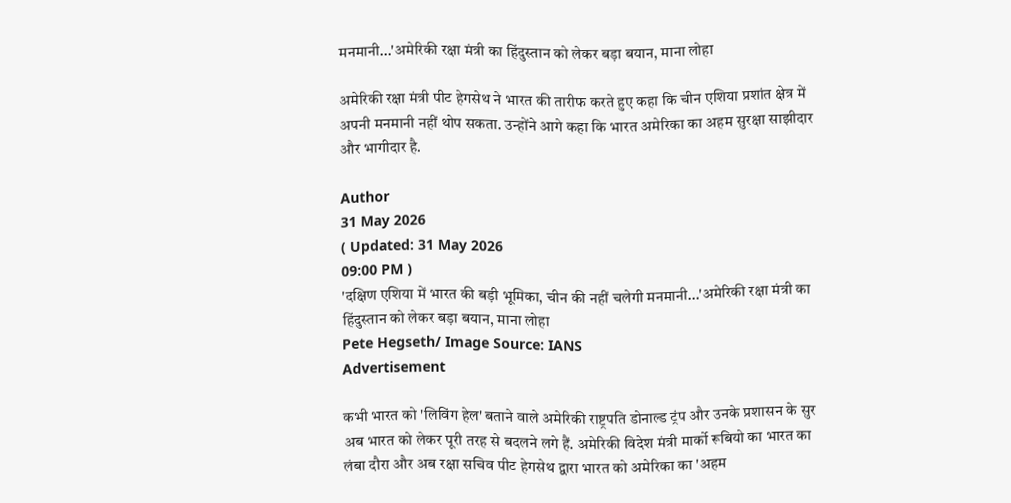मनमानी...'अमेरिकी रक्षा मंत्री का हिंदुस्तान को लेकर बड़ा बयान, माना लोहा

अमेरिकी रक्षा मंत्री पीट हेगसेथ ने भारत की तारीफ करते हुए कहा कि चीन एशिया प्रशांत क्षेत्र में अपनी मनमानी नहीं थोप सकता. उन्होंने आगे कहा कि भारत अमेरिका का अहम सुरक्षा साझीदार और भागीदार है.

Author
31 May 2026
( Updated: 31 May 2026
09:00 PM )
'दक्षिण एशिया में भारत की बड़ी भूमिका, चीन की नहीं चलेगी मनमानी...'अमेरिकी रक्षा मंत्री का हिंदुस्तान को लेकर बड़ा बयान, माना लोहा
Pete Hegseth/ Image Source: IANS
Advertisement

कभी भारत को 'लिविंग हेल' बताने वाले अमेरिकी राष्ट्रपति डोनाल्ड ट्रंप और उनके प्रशासन के सुर अब भारत को लेकर पूरी तरह से बदलने लगे हैं. अमेरिकी विदेश मंत्री मार्को रूबियो का भारत का लंबा दौरा और अब रक्षा सचिव पीट हेगसेथ द्वारा भारत को अमेरिका का 'अहम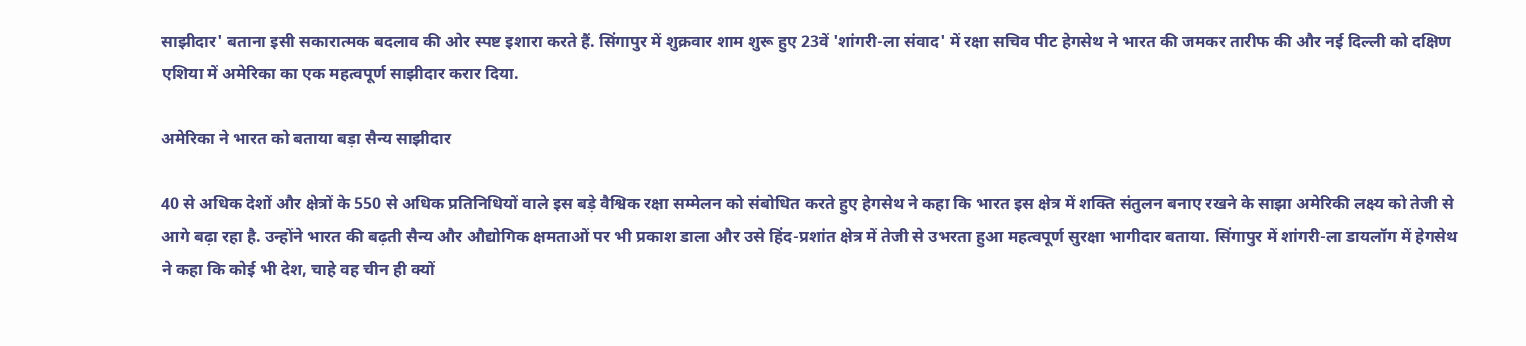साझीदार' बताना इसी सकारात्मक बदलाव की ओर स्पष्ट इशारा करते हैं. सिंगापुर में शुक्रवार शाम शुरू हुए 23वें 'शांगरी-ला संवाद' में रक्षा सचिव पीट हेगसेथ ने भारत की जमकर तारीफ की और नई दिल्ली को दक्षिण एशिया में अमेरिका का एक महत्वपूर्ण साझीदार करार दिया.

अमेरिका ने भारत को बताया बड़ा सैन्य साझीदार

40 से अधिक देशों और क्षेत्रों के 550 से अधिक प्रतिनिधियों वाले इस बड़े वैश्विक रक्षा सम्मेलन को संबोधित करते हुए हेगसेथ ने कहा कि भारत इस क्षेत्र में शक्ति संतुलन बनाए रखने के साझा अमेरिकी लक्ष्य को तेजी से आगे बढ़ा रहा है. उन्होंने भारत की बढ़ती सैन्य और औद्योगिक क्षमताओं पर भी प्रकाश डाला और उसे हिंद-प्रशांत क्षेत्र में तेजी से उभरता हुआ महत्वपूर्ण सुरक्षा भागीदार बताया. सिंगापुर में शांगरी-ला डायलॉग में हेगसेथ ने कहा कि कोई भी देश, चाहे वह चीन ही क्यों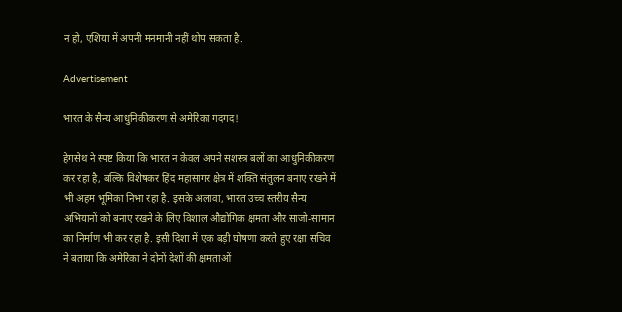न हो, एशिया में अपनी मनमानी नहीं थोप सकता है.

Advertisement

भारत के सैन्य आधुनिकीकरण से अमेरिका गदगद!

हेगसेथ ने स्पष्ट किया कि भारत न केवल अपने सशस्त्र बलों का आधुनिकीकरण कर रहा है, बल्कि विशेषकर हिंद महासागर क्षेत्र में शक्ति संतुलन बनाए रखने में भी अहम भूमिका निभा रहा है. इसके अलावा, भारत उच्च स्तरीय सैन्य अभियानों को बनाए रखने के लिए विशाल औद्योगिक क्षमता और साजो-सामान का निर्माण भी कर रहा है. इसी दिशा में एक बड़ी घोषणा करते हुए रक्षा सचिव ने बताया कि अमेरिका ने दोनों देशों की क्षमताओं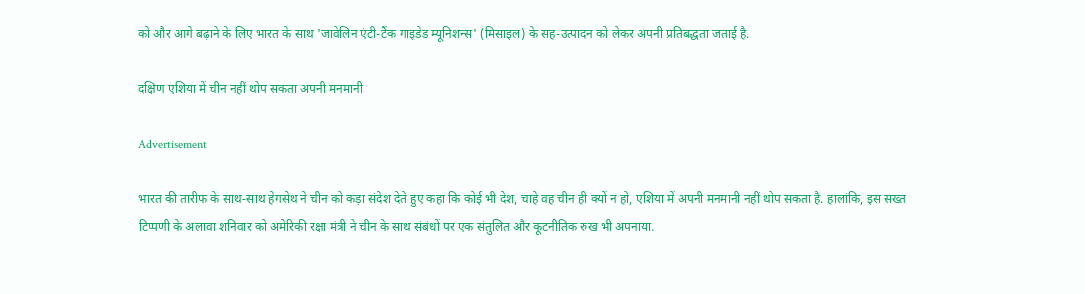को और आगे बढ़ाने के लिए भारत के साथ 'जावेलिन एंटी-टैंक गाइडेड म्यूनिशन्स' (मिसाइल) के सह-उत्पादन को लेकर अपनी प्रतिबद्धता जताई है.

दक्षिण एशिया में चीन नहीं थोप सकता अपनी मनमानी

Advertisement

भारत की तारीफ के साथ-साथ हेगसेथ ने चीन को कड़ा संदेश देते हुए कहा कि कोई भी देश, चाहे वह चीन ही क्यों न हो, एशिया में अपनी मनमानी नहीं थोप सकता है. हालांकि, इस सख्त टिप्पणी के अलावा शनिवार को अमेरिकी रक्षा मंत्री ने चीन के साथ संबंधों पर एक संतुलित और कूटनीतिक रुख भी अपनाया.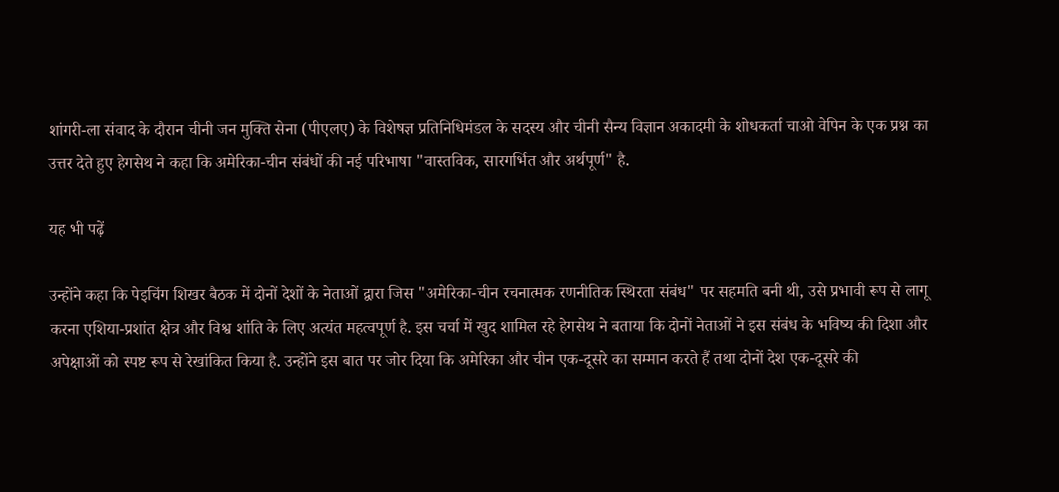शांगरी-ला संवाद के दौरान चीनी जन मुक्ति सेना (पीएलए) के विशेषज्ञ प्रतिनिधिमंडल के सदस्य और चीनी सैन्य विज्ञान अकादमी के शोधकर्ता चाओ वेपिन के एक प्रश्न का उत्तर देते हुए हेगसेथ ने कहा कि अमेरिका-चीन संबंधों की नई परिभाषा "वास्तविक, सारगर्भित और अर्थपूर्ण" है.

यह भी पढ़ें

उन्होंने कहा कि पेइचिंग शिखर बैठक में दोनों देशों के नेताओं द्वारा जिस "अमेरिका-चीन रचनात्मक रणनीतिक स्थिरता संबंध" पर सहमति बनी थी, उसे प्रभावी रूप से लागू करना एशिया-प्रशांत क्षेत्र और विश्व शांति के लिए अत्यंत महत्वपूर्ण है. इस चर्चा में खुद शामिल रहे हेगसेथ ने बताया कि दोनों नेताओं ने इस संबंध के भविष्य की दिशा और अपेक्षाओं को स्पष्ट रूप से रेखांकित किया है. उन्होंने इस बात पर जोर दिया कि अमेरिका और चीन एक-दूसरे का सम्मान करते हैं तथा दोनों देश एक-दूसरे की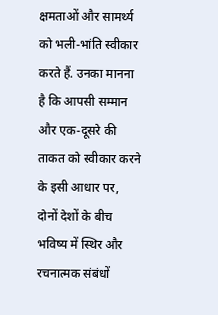क्षमताओं और सामर्थ्य को भली-भांति स्वीकार करते हैं. उनका मानना है कि आपसी सम्मान और एक-दूसरे की ताकत को स्वीकार करने के इसी आधार पर, दोनों देशों के बीच भविष्य में स्थिर और रचनात्मक संबंधों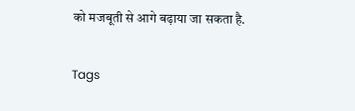को मजबूती से आगे बढ़ाया जा सकता है.

Tags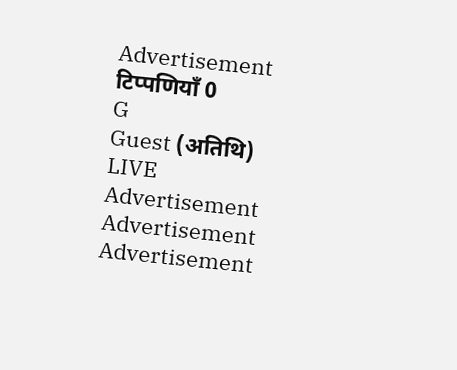Advertisement
टिप्पणियाँ 0
G
Guest (अतिथि)
LIVE
Advertisement
Advertisement
Advertisement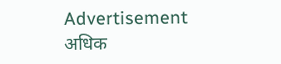Advertisement
अधिक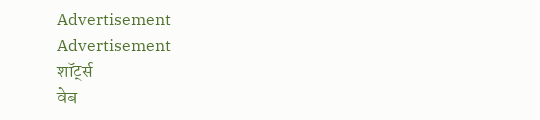Advertisement
Advertisement
शॉर्ट्स
वेब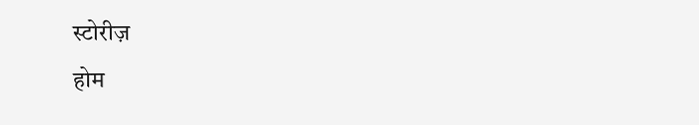स्टोरीज़
होम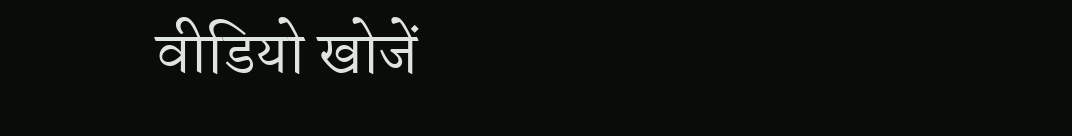वीडियो खोजें